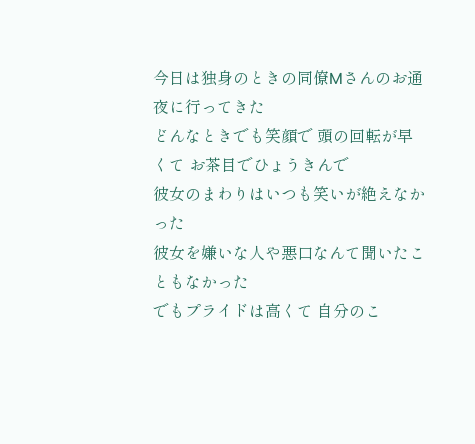今日は独身のときの同僚Mさんのお通夜に行ってきた
どんなときでも笑顔で 頭の回転が早くて お茶目でひょうきんで
彼女のまわりはいつも笑いが絶えなかった
彼女を嫌いな人や悪口なんて聞いたこともなかった
でもプライドは高くて 自分のこ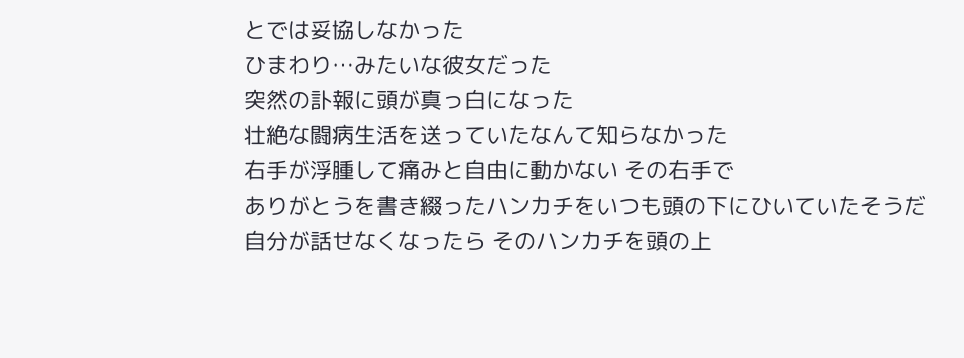とでは妥協しなかった
ひまわり…みたいな彼女だった
突然の訃報に頭が真っ白になった
壮絶な闘病生活を送っていたなんて知らなかった
右手が浮腫して痛みと自由に動かない その右手で
ありがとうを書き綴ったハンカチをいつも頭の下にひいていたそうだ
自分が話せなくなったら そのハンカチを頭の上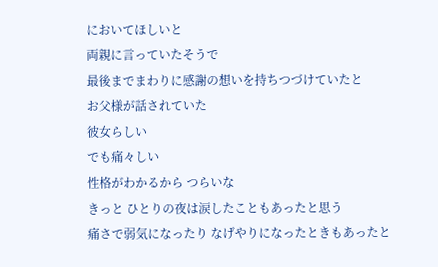においてほしいと
両親に言っていたそうで
最後までまわりに感謝の想いを持ちつづけていたと
お父様が話されていた
彼女らしい
でも痛々しい
性格がわかるから つらいな
きっと ひとりの夜は涙したこともあったと思う
痛さで弱気になったり なげやりになったときもあったと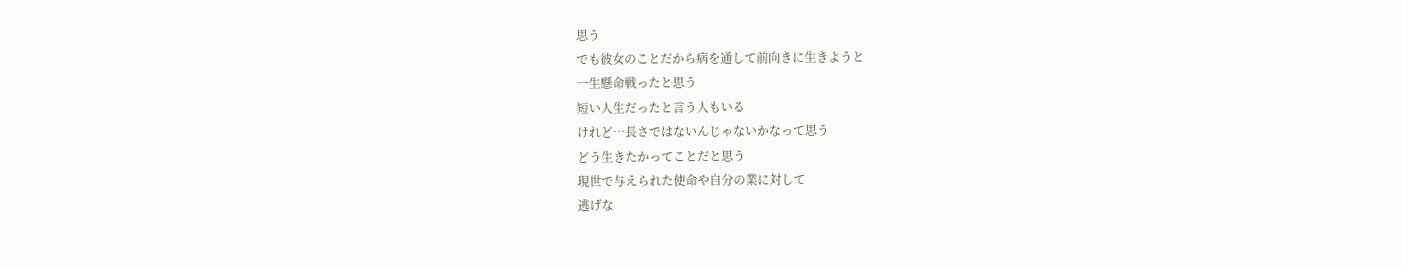思う
でも彼女のことだから病を通して前向きに生きようと
一生懸命戦ったと思う
短い人生だったと言う人もいる
けれど…長さではないんじゃないかなって思う
どう生きたかってことだと思う
現世で与えられた使命や自分の業に対して
逃げな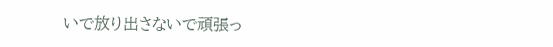いで放り出さないで頑張っ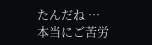たんだね …
本当にご苦労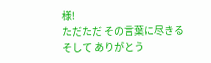様!
ただただ その言葉に尽きる
そして ありがとう